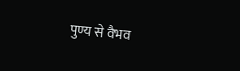पुण्य से वैभव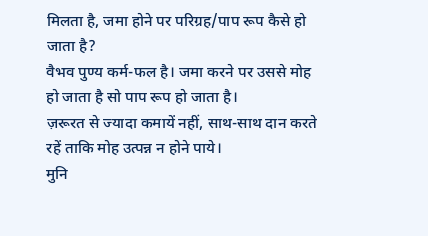मिलता है, जमा होने पर परिग्रह/पाप रूप कैसे हो जाता है?
वैभव पुण्य कर्म-फल है। जमा करने पर उससे मोह हो जाता है सो पाप रूप हो जाता है।
ज़रूरत से ज्यादा कमायें नहीं, साथ-साथ दान करते रहें ताकि मोह उत्पन्न न होने पाये।
मुनि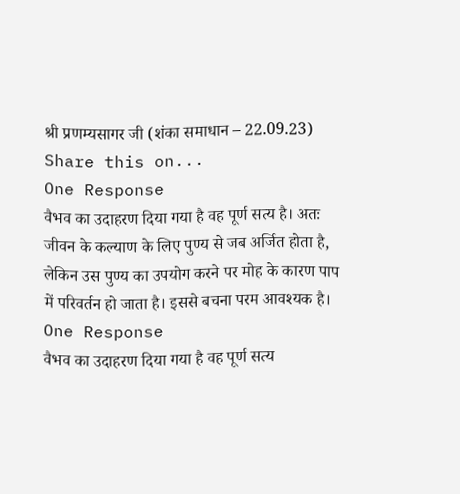श्री प्रणम्यसागर जी (शंका समाधान – 22.09.23)
Share this on...
One Response
वैभव का उदाहरण दिया गया है वह पूर्ण सत्य है। अतः जीवन के कल्याण के लिए पुण्य से जब अर्जित होता है, लेकिन उस पुण्य का उपयोग करने पर मोह के कारण पाप में परिवर्तन हो जाता है। इससे बचना परम आवश्यक है।
One Response
वैभव का उदाहरण दिया गया है वह पूर्ण सत्य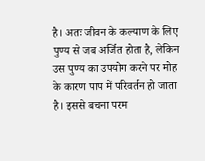है। अतः जीवन के कल्याण के लिए पुण्य से जब अर्जित होता है, लेकिन उस पुण्य का उपयोग करने पर मोह के कारण पाप में परिवर्तन हो जाता है। इससे बचना परम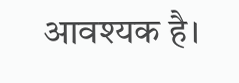आवश्यक है।